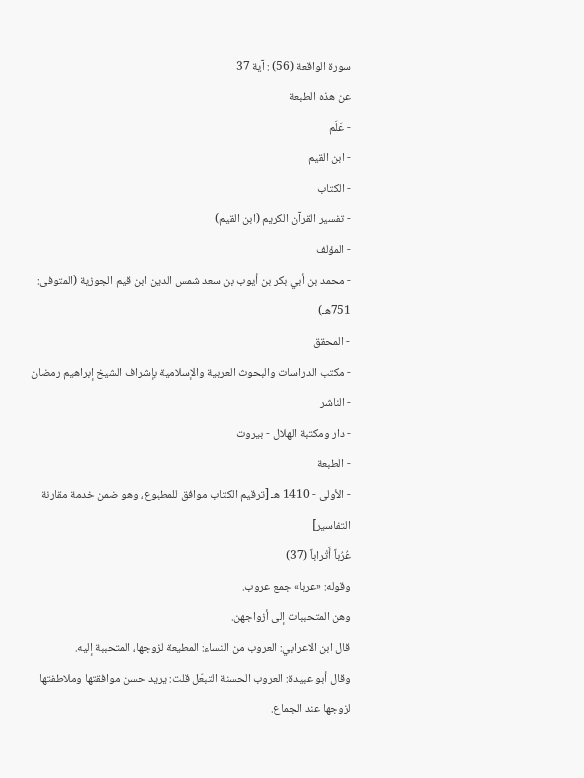سورة الواقعة (56) : آية 37
عن هذه الطبعة
- عَلَم
- ابن القيم
- الكتاب
- تفسير القرآن الكريم (ابن القيم)
- المؤلف
- محمد بن أبي بكر بن أيوب بن سعد شمس الدين ابن قيم الجوزية (المتوفى: 751هـ)
- المحقق
- مكتب الدراسات والبحوث العربية والإسلامية بإشراف الشيخ إبراهيم رمضان
- الناشر
- دار ومكتبة الهلال - بيروت
- الطبعة
- الأولى - 1410 هـ [ترقيم الكتاب موافق للمطبوع، وهو ضمن خدمة مقارنة التفاسير]
عُرُباً أَتْراباً (37)
وقوله: «عربا» جمع عروب.
وهن المتحببات إلى أزواجهن.
قال ابن الاعرابي: العروب من النساء: المطيعة لزوجها، المتحببة إليه.
وقال أبو عبيدة: العروب الحسنة التبعّل قلت: يريد حسن موافقتها وملاطفتها لزوجها عند الجماع.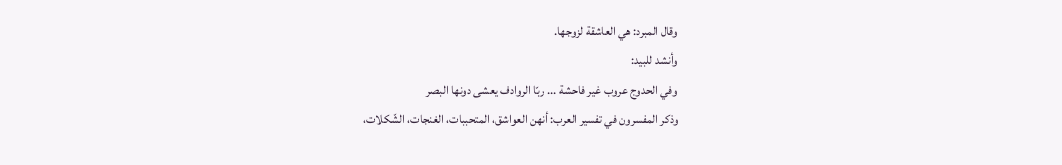وقال المبرد: هي العاشقة لزوجها.
وأنشد للبيد:
وفي الحدوج عروب غير فاحشة ... ربّا الروادف يعشى دونها البصر
وذكر المفسرون في تفسير العرب: أنهن العواشق، المتحببات، الغنجات، الشّكلات،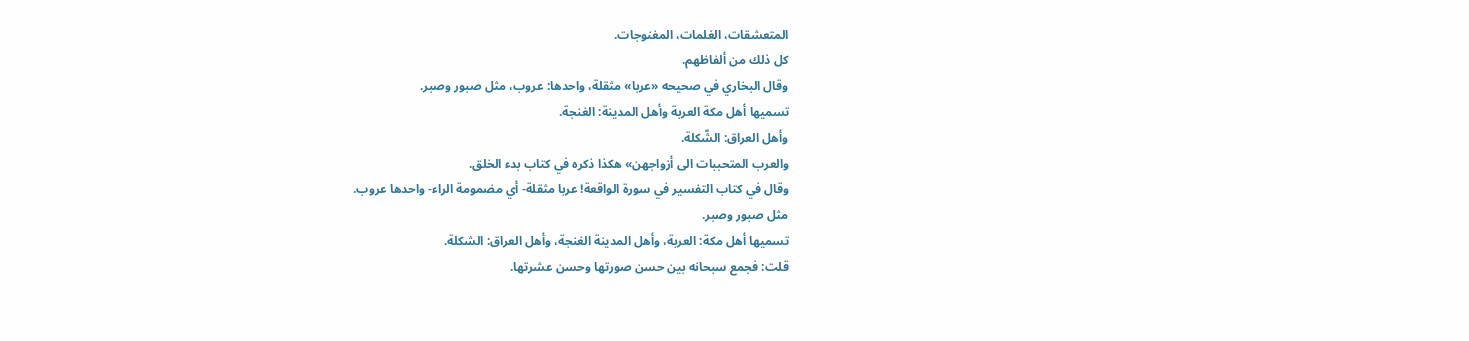المتعشقات، الغلمات، المغنوجات.
كل ذلك من ألفاظهم.
وقال البخاري في صحيحه «عربا» مثقلة، واحدها: عروب، مثل صبور وصبر.
تسميها أهل مكة العربة وأهل المدينة: الغنجة.
وأهل العراق: الشّكلة.
والعرب المتحببات الى أزواجهن» هكذا ذكره في كتاب بدء الخلق.
وقال في كتاب التفسير في سورة الواقعة! عربا مثقلة- أي مضمومة الراء- واحدها عروب.
مثل صبور وصبر.
تسميها أهل مكة: العربة، وأهل المدينة الغنجة، وأهل العراق: الشكلة.
قلت: فجمع سبحانه بين حسن صورتها وحسن عشرتها.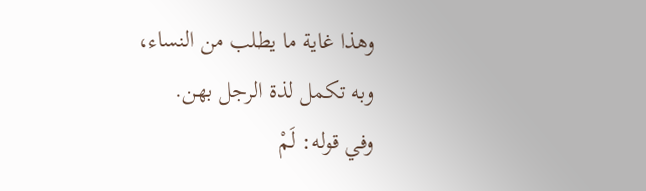وهذا غاية ما يطلب من النساء، وبه تكمل لذة الرجل بهن.
وفي قوله: لَمْ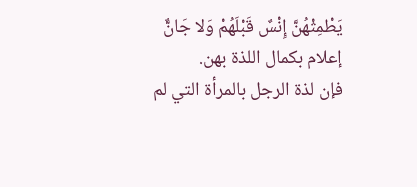يَطْمِثْهُنَّ إِنْسٌ قَبْلَهُمْ وَلا جَانٌّ إعلام بكمال اللذة بهن.
فإن لذة الرجل بالمرأة التي لم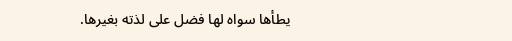يطأها سواه لها فضل على لذته بغيرها.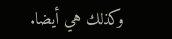وكذلك هي أيضا.